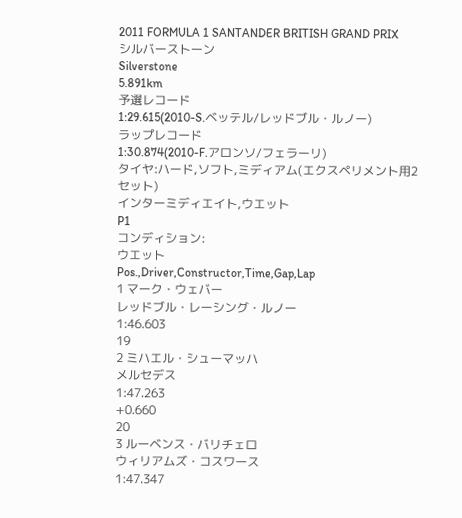2011 FORMULA 1 SANTANDER BRITISH GRAND PRIX
シルバーストーン
Silverstone
5.891km
予選レコード
1:29.615(2010-S.ベッテル/レッドブル・ルノー)
ラップレコード
1:30.874(2010-F.アロンソ/フェラーリ)
タイヤ:ハード,ソフト,ミディアム(エクスペリメント用2セット)
インターミディエイト,ウエット
P1
コンディション:
ウエット
Pos.,Driver,Constructor,Time,Gap,Lap
1 マーク・ウェバー
レッドブル・レーシング・ルノー
1:46.603
19
2 ミハエル・シューマッハ
メルセデス
1:47.263
+0.660
20
3 ルーベンス・バリチェロ
ウィリアムズ・コスワース
1:47.347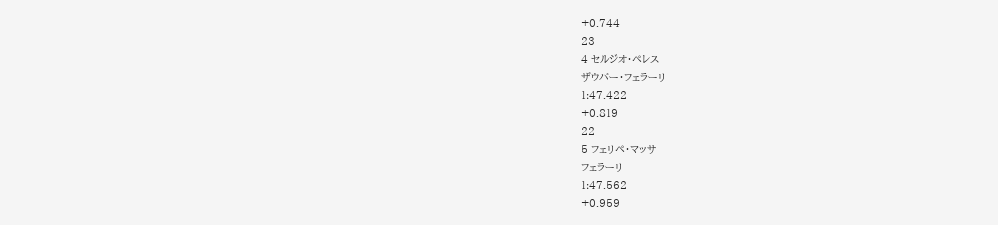+0.744
23
4 セルジオ・ペレス
ザウバー・フェラーリ
1:47.422
+0.819
22
5 フェリペ・マッサ
フェラーリ
1:47.562
+0.959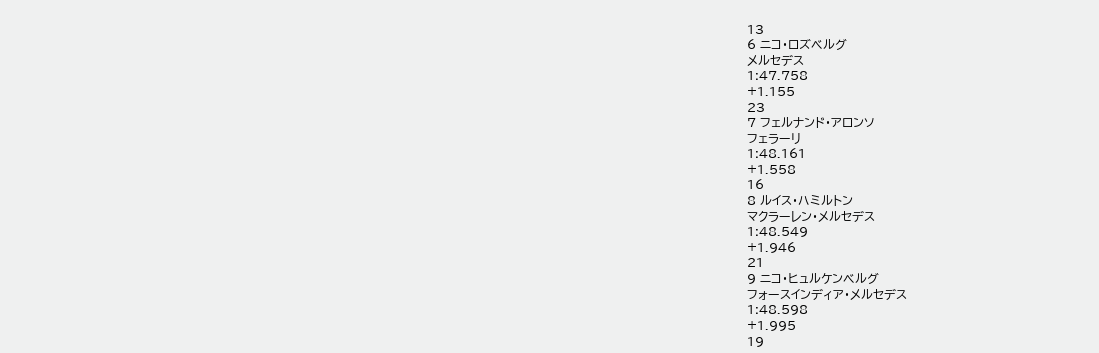13
6 ニコ・ロズベルグ
メルセデス
1:47.758
+1.155
23
7 フェルナンド・アロンソ
フェラーリ
1:48.161
+1.558
16
8 ルイス・ハミルトン
マクラーレン・メルセデス
1:48.549
+1.946
21
9 ニコ・ヒュルケンベルグ
フォースインディア・メルセデス
1:48.598
+1.995
19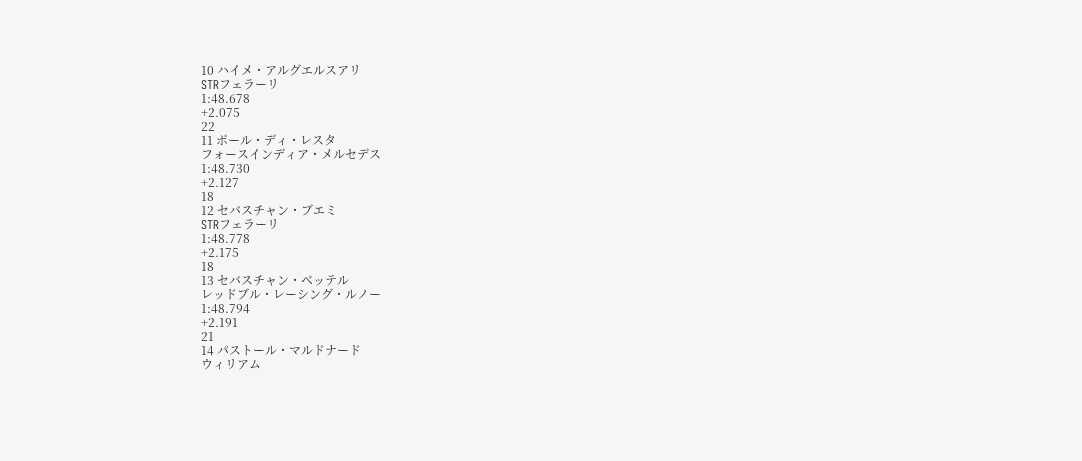10 ハイメ・アルグエルスアリ
STRフェラーリ
1:48.678
+2.075
22
11 ポール・ディ・レスタ
フォースインディア・メルセデス
1:48.730
+2.127
18
12 セバスチャン・ブエミ
STRフェラーリ
1:48.778
+2.175
18
13 セバスチャン・ベッテル
レッドブル・レーシング・ルノー
1:48.794
+2.191
21
14 パストール・マルドナード
ウィリアム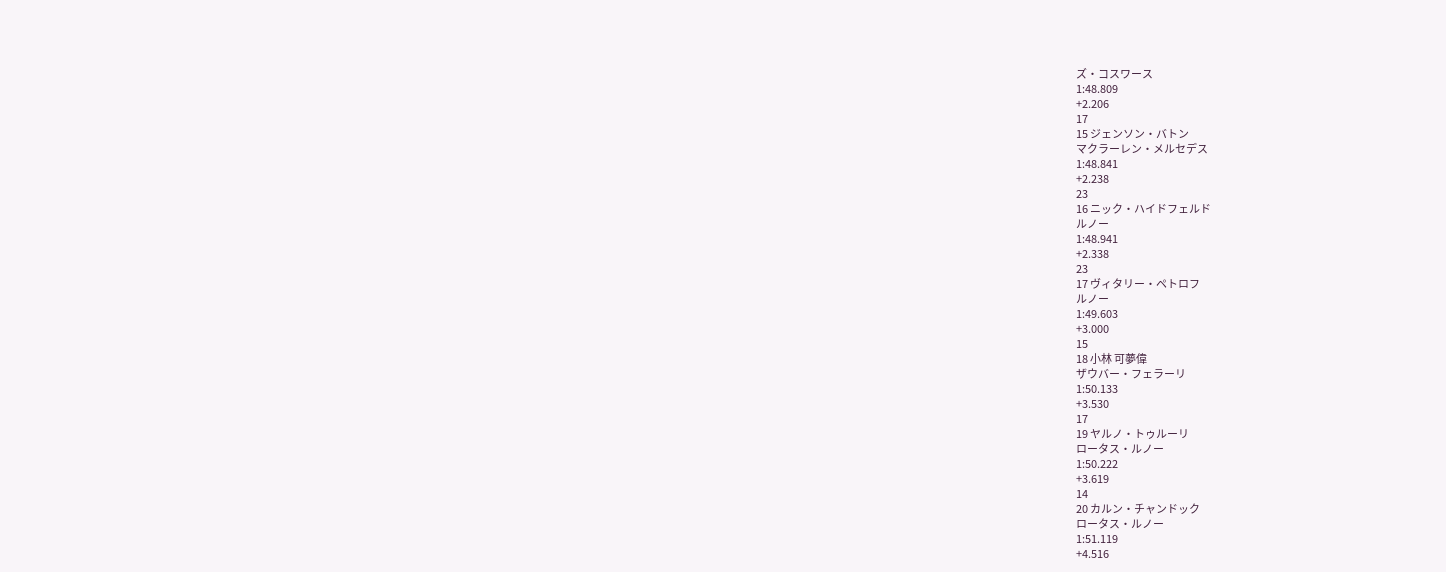ズ・コスワース
1:48.809
+2.206
17
15 ジェンソン・バトン
マクラーレン・メルセデス
1:48.841
+2.238
23
16 ニック・ハイドフェルド
ルノー
1:48.941
+2.338
23
17 ヴィタリー・ペトロフ
ルノー
1:49.603
+3.000
15
18 小林 可夢偉
ザウバー・フェラーリ
1:50.133
+3.530
17
19 ヤルノ・トゥルーリ
ロータス・ルノー
1:50.222
+3.619
14
20 カルン・チャンドック
ロータス・ルノー
1:51.119
+4.516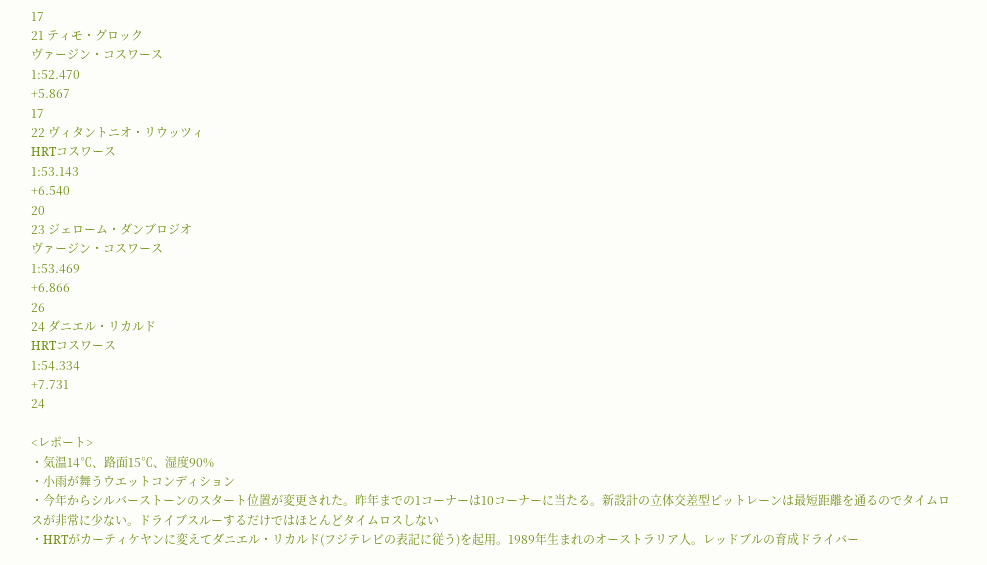17
21 ティモ・グロック
ヴァージン・コスワース
1:52.470
+5.867
17
22 ヴィタントニオ・リウッツィ
HRTコスワース
1:53.143
+6.540
20
23 ジェローム・ダンブロジオ
ヴァージン・コスワース
1:53.469
+6.866
26
24 ダニエル・リカルド
HRTコスワース
1:54.334
+7.731
24

<レポート>
・気温14℃、路面15℃、湿度90%
・小雨が舞うウエットコンディション
・今年からシルバーストーンのスタート位置が変更された。昨年までの1コーナーは10コーナーに当たる。新設計の立体交差型ピットレーンは最短距離を通るのでタイムロスが非常に少ない。ドライブスルーするだけではほとんどタイムロスしない
・HRTがカーティケヤンに変えてダニエル・リカルド(フジテレビの表記に従う)を起用。1989年生まれのオーストラリア人。レッドブルの育成ドライバー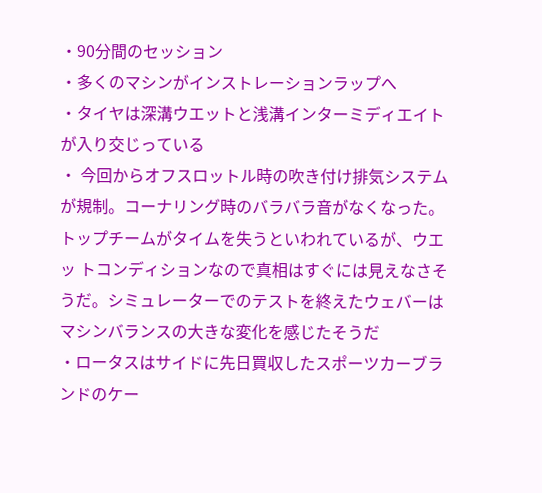・90分間のセッション
・多くのマシンがインストレーションラップへ
・タイヤは深溝ウエットと浅溝インターミディエイトが入り交じっている
・ 今回からオフスロットル時の吹き付け排気システムが規制。コーナリング時のバラバラ音がなくなった。トップチームがタイムを失うといわれているが、ウエッ トコンディションなので真相はすぐには見えなさそうだ。シミュレーターでのテストを終えたウェバーはマシンバランスの大きな変化を感じたそうだ
・ロータスはサイドに先日買収したスポーツカーブランドのケー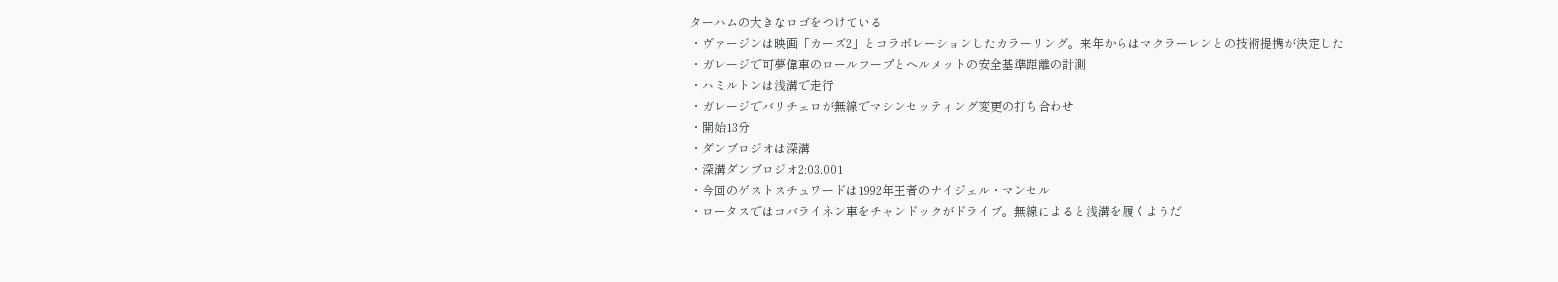ターハムの大きなロゴをつけている
・ヴァージンは映画「カーズ2」とコラボレーションしたカラーリング。来年からはマクラーレンとの技術提携が決定した
・ガレージで可夢偉車のロールフープとヘルメットの安全基準距離の計測
・ハミルトンは浅溝で走行
・ガレージでバリチェロが無線でマシンセッティング変更の打ち合わせ
・開始13分
・ダンブロジオは深溝
・深溝ダンブロジオ2:03.001
・今回のゲストスチュワードは1992年王者のナイジェル・マンセル
・ロータスではコバライネン車をチャンドックがドライブ。無線によると浅溝を履くようだ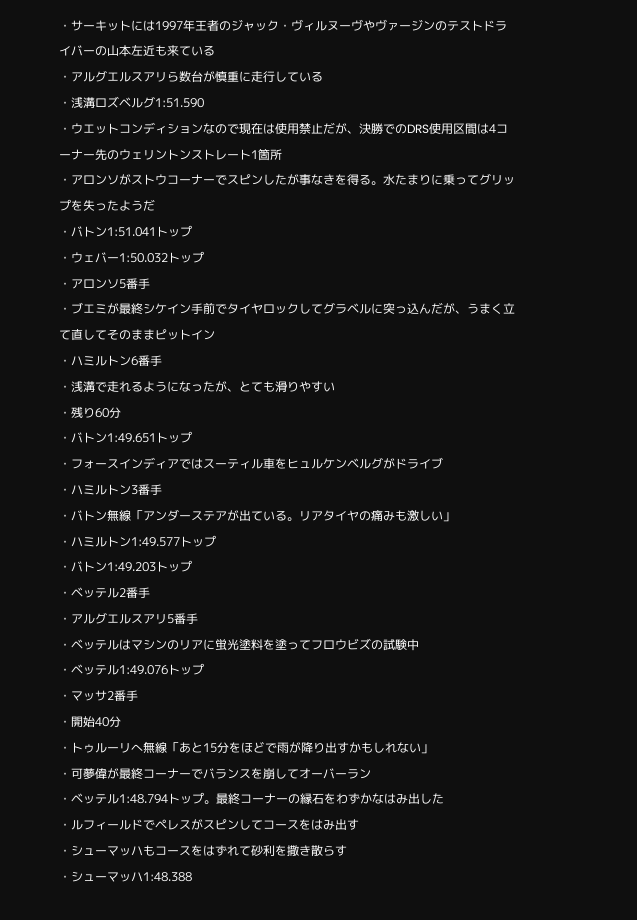・サーキットには1997年王者のジャック・ヴィルヌーヴやヴァージンのテストドライバーの山本左近も来ている
・アルグエルスアリら数台が慎重に走行している
・浅溝ロズベルグ1:51.590
・ウエットコンディションなので現在は使用禁止だが、決勝でのDRS使用区間は4コーナー先のウェリントンストレート1箇所
・アロンソがストウコーナーでスピンしたが事なきを得る。水たまりに乗ってグリップを失ったようだ
・バトン1:51.041トップ
・ウェバー1:50.032トップ
・アロンソ5番手
・ブエミが最終シケイン手前でタイヤロックしてグラベルに突っ込んだが、うまく立て直してそのままピットイン
・ハミルトン6番手
・浅溝で走れるようになったが、とても滑りやすい
・残り60分
・バトン1:49.651トップ
・フォースインディアではスーティル車をヒュルケンベルグがドライブ
・ハミルトン3番手
・バトン無線「アンダーステアが出ている。リアタイヤの痛みも激しい」
・ハミルトン1:49.577トップ
・バトン1:49.203トップ
・ベッテル2番手
・アルグエルスアリ5番手
・ベッテルはマシンのリアに蛍光塗料を塗ってフロウビズの試験中
・ベッテル1:49.076トップ
・マッサ2番手
・開始40分
・トゥルーリへ無線「あと15分をほどで雨が降り出すかもしれない」
・可夢偉が最終コーナーでバランスを崩してオーバーラン
・ベッテル1:48.794トップ。最終コーナーの縁石をわずかなはみ出した
・ルフィールドでペレスがスピンしてコースをはみ出す
・シューマッハもコースをはずれて砂利を撒き散らす
・シューマッハ1:48.388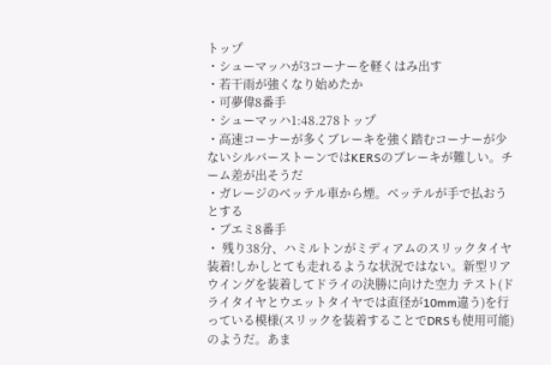トップ
・シューマッハが3コーナーを軽くはみ出す
・若干雨が強くなり始めたか
・可夢偉8番手
・シューマッハ1:48.278トップ
・高速コーナーが多くブレーキを強く踏むコーナーが少ないシルバーストーンではKERSのブレーキが難しい。チーム差が出そうだ
・ガレージのベッテル車から煙。ベッテルが手で払おうとする
・ブエミ8番手
・ 残り38分、ハミルトンがミディアムのスリックタイヤ装着!しかしとても走れるような状況ではない。新型リアウイングを装着してドライの決勝に向けた空力 テスト(ドライタイヤとウエットタイヤでは直径が10mm違う)を行っている模様(スリックを装着することでDRSも使用可能)のようだ。あま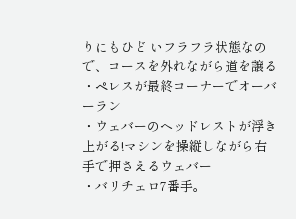りにもひど いフラフラ状態なので、コースを外れながら道を譲る
・ペレスが最終コーナーでオーバーラン
・ウェバーのヘッドレストが浮き上がる!マシンを操縦しながら右手で押さえるウェバー
・バリチェロ7番手。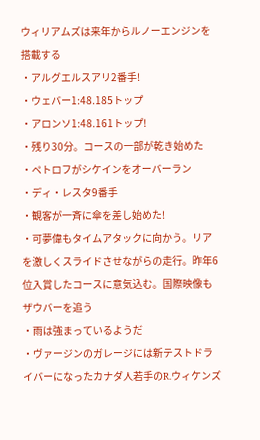ウィリアムズは来年からルノーエンジンを搭載する
・アルグエルスアリ2番手!
・ウェバー1:48.185トップ
・アロンソ1:48.161トップ!
・残り30分。コースの一部が乾き始めた
・ペトロフがシケインをオーバーラン
・ディ・レスタ9番手
・観客が一斉に傘を差し始めた!
・可夢偉もタイムアタックに向かう。リアを激しくスライドさせながらの走行。昨年6位入賞したコースに意気込む。国際映像もザウバーを追う
・雨は強まっているようだ
・ヴァージンのガレージには新テストドライバーになったカナダ人若手のR.ウィケンズ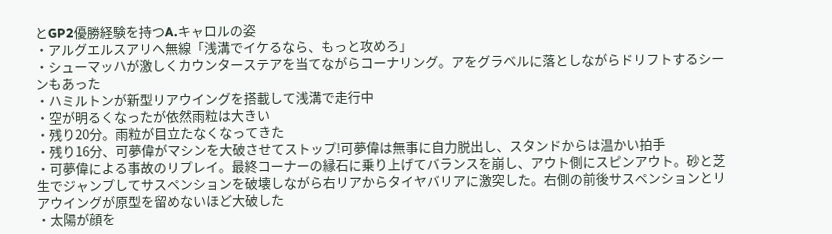とGP2優勝経験を持つA.キャロルの姿
・アルグエルスアリへ無線「浅溝でイケるなら、もっと攻めろ」
・シューマッハが激しくカウンターステアを当てながらコーナリング。アをグラベルに落としながらドリフトするシーンもあった
・ハミルトンが新型リアウイングを搭載して浅溝で走行中
・空が明るくなったが依然雨粒は大きい
・残り20分。雨粒が目立たなくなってきた
・残り16分、可夢偉がマシンを大破させてストップ!可夢偉は無事に自力脱出し、スタンドからは温かい拍手
・可夢偉による事故のリプレイ。最終コーナーの縁石に乗り上げてバランスを崩し、アウト側にスピンアウト。砂と芝生でジャンプしてサスペンションを破壊しながら右リアからタイヤバリアに激突した。右側の前後サスペンションとリアウイングが原型を留めないほど大破した
・太陽が顔を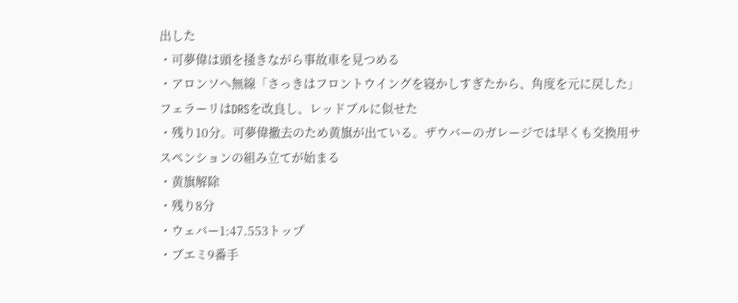出した
・可夢偉は頭を掻きながら事故車を見つめる
・アロンソへ無線「さっきはフロントウイングを寝かしすぎたから、角度を元に戻した」フェラーリはDRSを改良し、レッドブルに似せた
・残り10分。可夢偉撤去のため黄旗が出ている。ザウバーのガレージでは早くも交換用サスペンションの組み立てが始まる
・黄旗解除
・残り8分
・ウェバー1:47.553トップ
・ブエミ9番手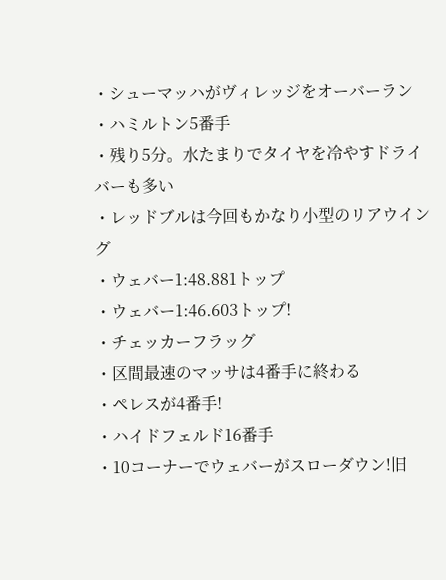・シューマッハがヴィレッジをオーバーラン
・ハミルトン5番手
・残り5分。水たまりでタイヤを冷やすドライバーも多い
・レッドブルは今回もかなり小型のリアウイング
・ウェバー1:48.881トップ
・ウェバー1:46.603トップ!
・チェッカーフラッグ
・区間最速のマッサは4番手に終わる
・ペレスが4番手!
・ハイドフェルド16番手
・10コーナーでウェバーがスローダウン!旧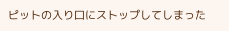ピットの入り口にストップしてしまった